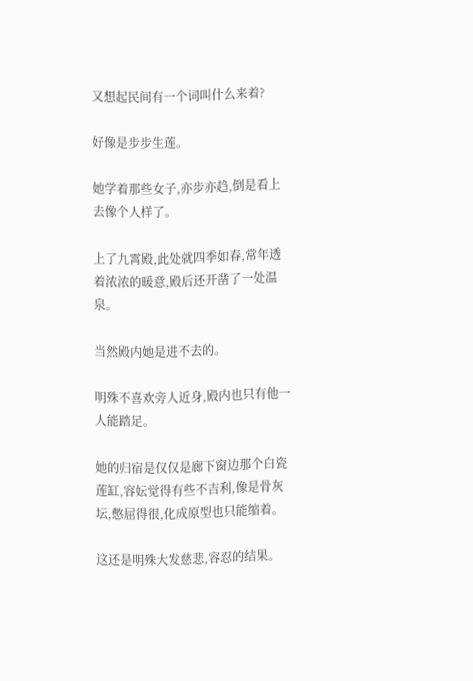又想起民间有一个词叫什么来着?

好像是步步生莲。

她学着那些女子,亦步亦趋,倒是看上去像个人样了。

上了九霄殿,此处就四季如春,常年透着浓浓的暖意,殿后还开凿了一处温泉。

当然殿内她是进不去的。

明殊不喜欢旁人近身,殿内也只有他一人能踏足。

她的归宿是仅仅是廊下窗边那个白瓷莲缸,容妘觉得有些不吉利,像是骨灰坛,憋屈得很,化成原型也只能缩着。

这还是明殊大发慈悲,容忍的结果。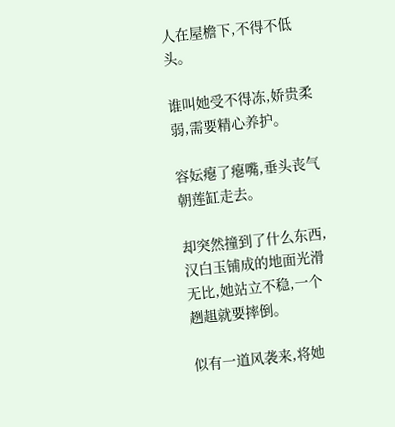人在屋檐下,不得不低头。

谁叫她受不得冻,娇贵柔弱,需要精心养护。

容妘瘪了瘪嘴,垂头丧气朝莲缸走去。

却突然撞到了什么东西,汉白玉铺成的地面光滑无比,她站立不稳,一个趔趄就要摔倒。

似有一道风袭来,将她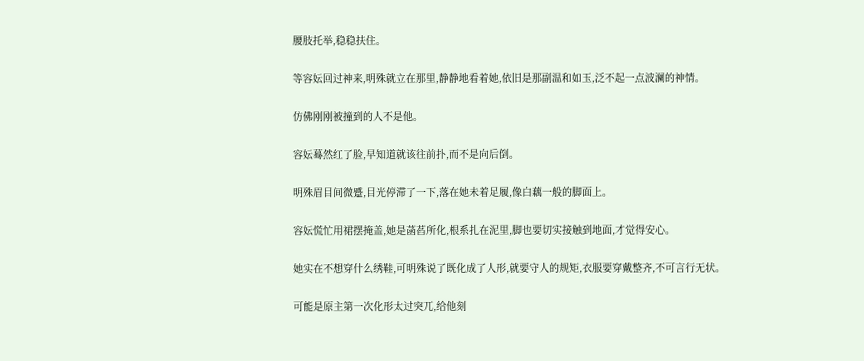腰肢托举,稳稳扶住。

等容妘回过神来,明殊就立在那里,静静地看着她,依旧是那副温和如玉,泛不起一点波澜的神情。

仿佛刚刚被撞到的人不是他。

容妘蓦然红了脸,早知道就该往前扑,而不是向后倒。

明殊眉目间微蹙,目光停滞了一下,落在她未着足履,像白藕一般的脚面上。

容妘慌忙用裙摆掩盖,她是菡萏所化,根系扎在泥里,脚也要切实接触到地面,才觉得安心。

她实在不想穿什么绣鞋,可明殊说了既化成了人形,就要守人的规矩,衣服要穿戴整齐,不可言行无状。

可能是原主第一次化形太过突兀,给他刻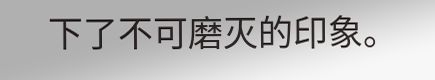下了不可磨灭的印象。